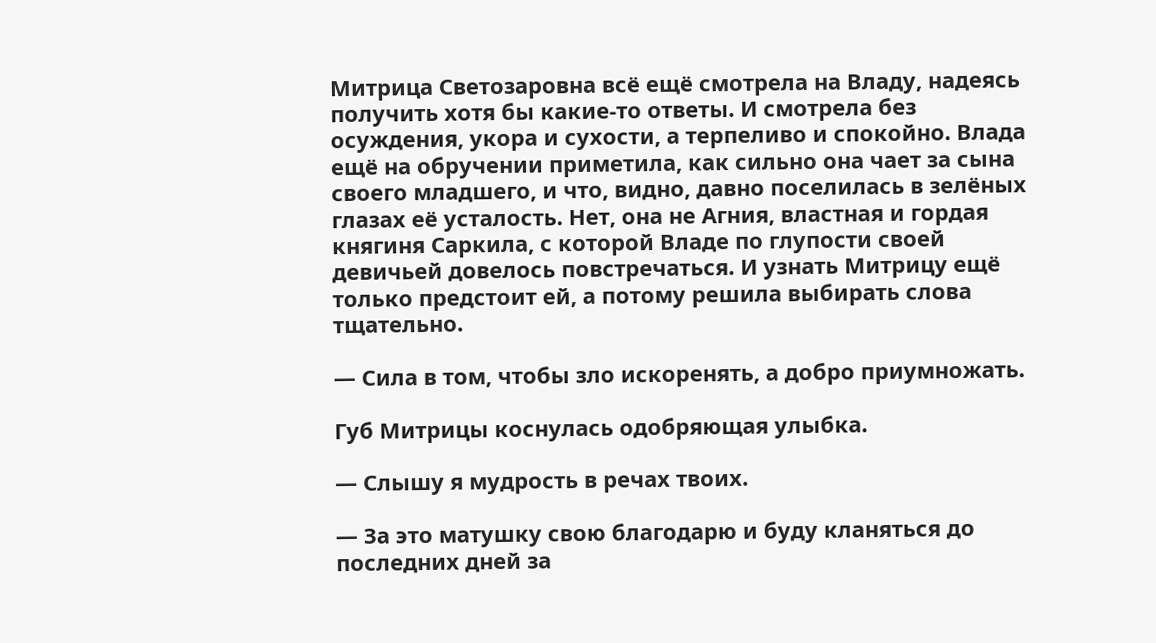Митрица Светозаровна всё ещё смотрела на Владу, надеясь получить хотя бы какие-то ответы. И смотрела без осуждения, укора и сухости, а терпеливо и спокойно. Влада ещё на обручении приметила, как сильно она чает за сына своего младшего, и что, видно, давно поселилась в зелёных глазах её усталость. Нет, она не Агния, властная и гордая княгиня Саркила, с которой Владе по глупости своей девичьей довелось повстречаться. И узнать Митрицу ещё только предстоит ей, а потому решила выбирать слова тщательно.

— Сила в том, чтобы зло искоренять, а добро приумножать.

Губ Митрицы коснулась одобряющая улыбка.

— Слышу я мудрость в речах твоих.

— За это матушку свою благодарю и буду кланяться до последних дней за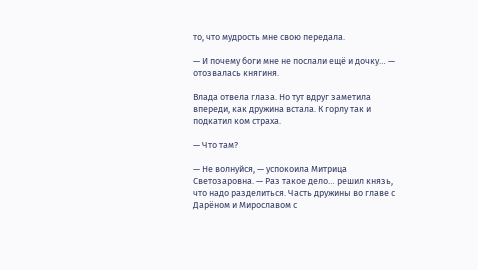то, что мудрость мне свою передала.

— И почему боги мне не послали ещё и дочку… — отозвалась княгиня.

Влада отвела глаза. Но тут вдруг заметила впереди, как дружина встала. К горлу так и подкатил ком страха.

— Что там?

— Не волнуйся, — успокоила Митрица Светозаровна. — Раз такое дело… решил князь, что надо разделиться. Часть дружины во главе с Дарёном и Мирославом с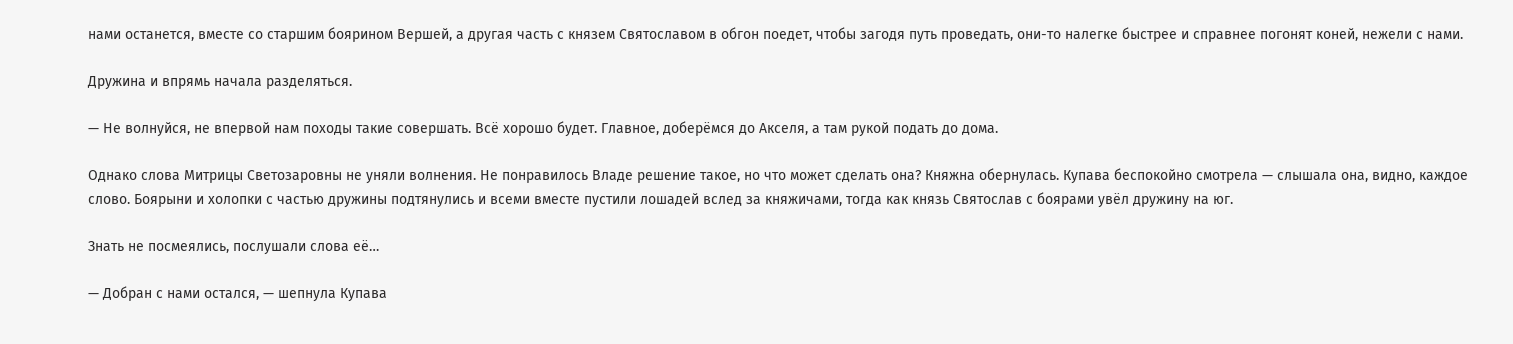нами останется, вместе со старшим боярином Вершей, а другая часть с князем Святославом в обгон поедет, чтобы загодя путь проведать, они-то налегке быстрее и справнее погонят коней, нежели с нами.

Дружина и впрямь начала разделяться.

— Не волнуйся, не впервой нам походы такие совершать. Всё хорошо будет. Главное, доберёмся до Акселя, а там рукой подать до дома.

Однако слова Митрицы Светозаровны не уняли волнения. Не понравилось Владе решение такое, но что может сделать она? Княжна обернулась. Купава беспокойно смотрела — слышала она, видно, каждое слово. Боярыни и холопки с частью дружины подтянулись и всеми вместе пустили лошадей вслед за княжичами, тогда как князь Святослав с боярами увёл дружину на юг.

Знать не посмеялись, послушали слова её…

— Добран с нами остался, — шепнула Купава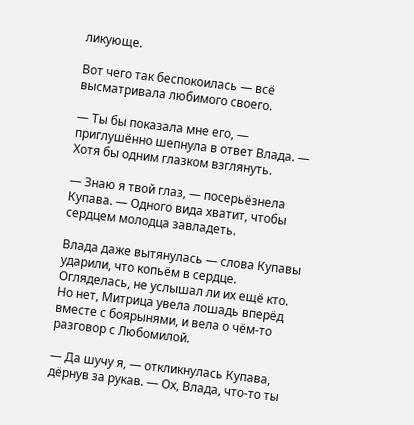ликующе.

Вот чего так беспокоилась — всё высматривала любимого своего.

— Ты бы показала мне его, — приглушённо шепнула в ответ Влада. — Хотя бы одним глазком взглянуть.

— Знаю я твой глаз, — посерьёзнела Купава. — Одного вида хватит, чтобы сердцем молодца завладеть.

Влада даже вытянулась — слова Купавы ударили, что копьём в сердце. Огляделась, не услышал ли их ещё кто. Но нет, Митрица увела лошадь вперёд вместе с боярынями, и вела о чём-то разговор с Любомилой.

— Да шучу я, — откликнулась Купава, дёрнув за рукав. — Ох, Влада, что-то ты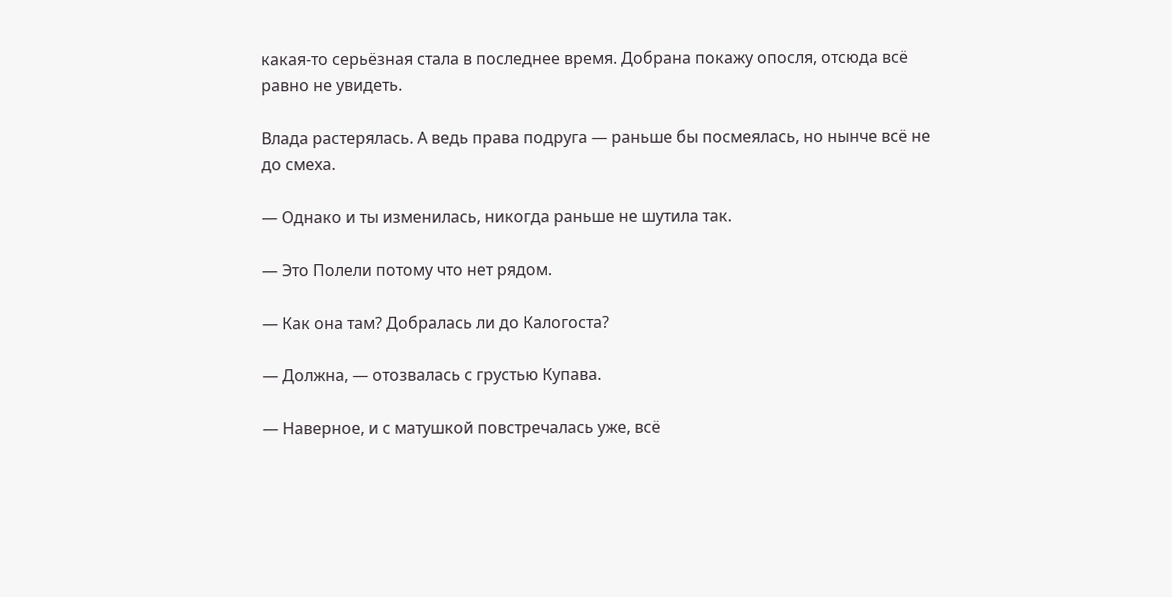какая-то серьёзная стала в последнее время. Добрана покажу опосля, отсюда всё равно не увидеть.

Влада растерялась. А ведь права подруга — раньше бы посмеялась, но нынче всё не до смеха.

— Однако и ты изменилась, никогда раньше не шутила так.

— Это Полели потому что нет рядом.

— Как она там? Добралась ли до Калогоста?

— Должна, — отозвалась с грустью Купава.

— Наверное, и с матушкой повстречалась уже, всё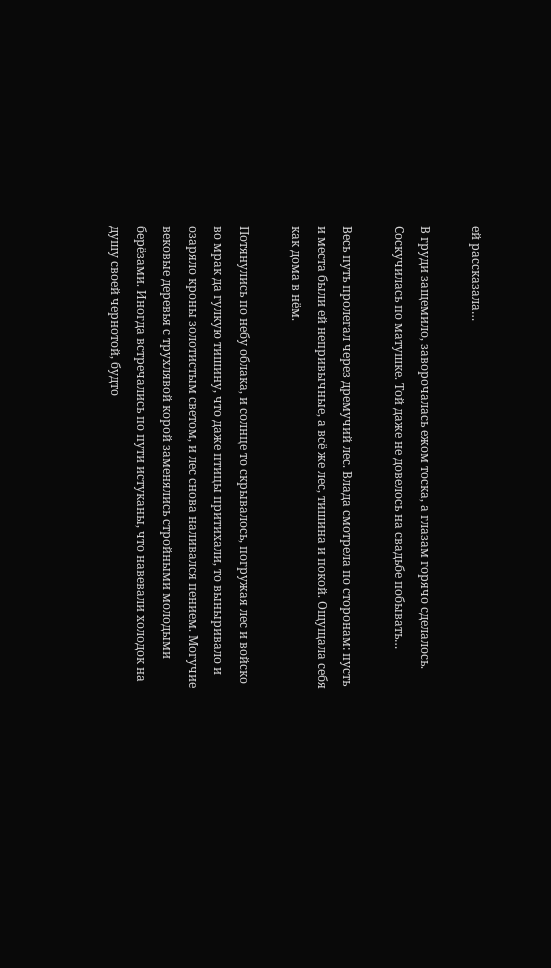ей рассказала…

В груди защемило, заворочалась ежом тоска, а глазам горячо сделалось. Соскучилась по матушке. Той даже не довелось на свадьбе побывать…

Весь путь пролегал через дремучий лес. Влада смотрела по сторонам: пусть и места были ей непривычные, а всё же лес, тишина и покой. Ощущала себя как дома в нём.

Потянулись по небу облака, и солнце то скрывалось, погружая лес и войско во мрак да гулкую тишину, что даже птицы притихали, то выныривало и озаряло кроны золотистым светом, и лес снова наливался пением. Могучие вековые деревья с трухлявой корой заменялись стройными молодыми берёзами. Иногда встречались по пути истуканы, что навевали холодок на душу своей чернотой, будто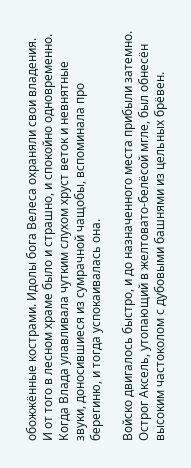обожжённые кострами. Идолы бога Велеса охраняли свои владения. И от того в лесном храме было и страшно, и спокойно одновременно. Когда Влада улавливала чутким слухом хруст веток и невнятные звуки, доносившиеся из сумрачной чащобы, вспоминала про берегиню, и тогда успокаивалась она.

Войско двигалось быстро, и до назначенного места прибыли затемно. Острог Аксель, утопающий в желтовато-белёсой мгле, был обнесён высоким частоколом с дубовыми башнями из цельных брёвен.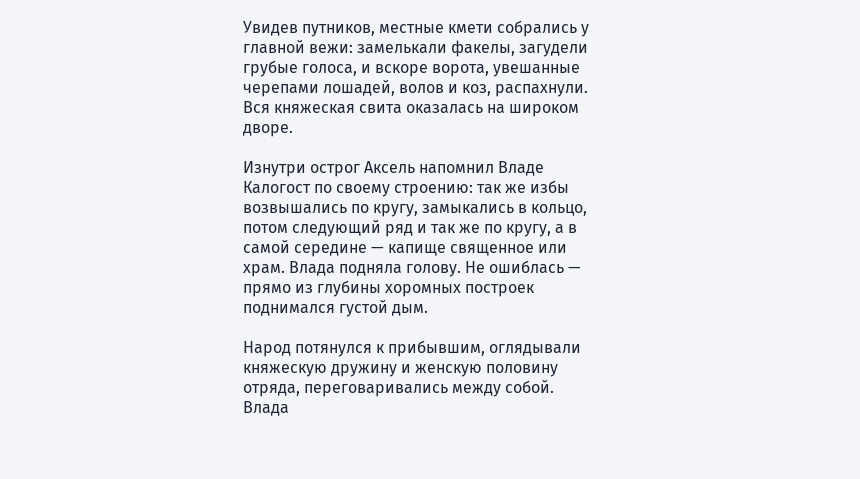Увидев путников, местные кмети собрались у главной вежи: замелькали факелы, загудели грубые голоса, и вскоре ворота, увешанные черепами лошадей, волов и коз, распахнули. Вся княжеская свита оказалась на широком дворе.

Изнутри острог Аксель напомнил Владе Калогост по своему строению: так же избы возвышались по кругу, замыкались в кольцо, потом следующий ряд и так же по кругу, а в самой середине — капище священное или храм. Влада подняла голову. Не ошиблась — прямо из глубины хоромных построек поднимался густой дым.

Народ потянулся к прибывшим, оглядывали княжескую дружину и женскую половину отряда, переговаривались между собой. Влада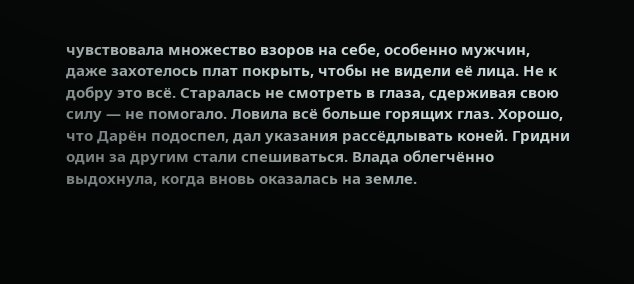чувствовала множество взоров на себе, особенно мужчин, даже захотелось плат покрыть, чтобы не видели её лица. Не к добру это всё. Старалась не смотреть в глаза, сдерживая свою силу — не помогало. Ловила всё больше горящих глаз. Хорошо, что Дарён подоспел, дал указания рассёдлывать коней. Гридни один за другим стали спешиваться. Влада облегчённо выдохнула, когда вновь оказалась на земле.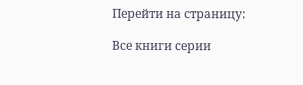Перейти на страницу:

Все книги серии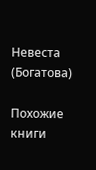Невеста (Богатова)

Похожие книги